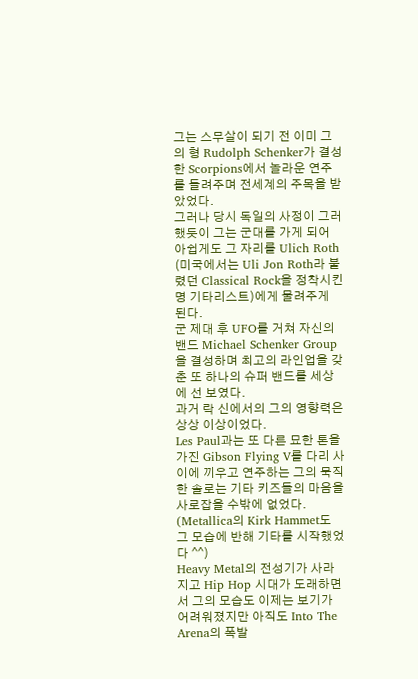그는 스무살이 되기 전 이미 그의 형 Rudolph Schenker가 결성한 Scorpions에서 놀라운 연주를 들려주며 전세계의 주목을 받았었다.
그러나 당시 독일의 사정이 그러했듯이 그는 군대를 가게 되어 아쉽게도 그 자리를 Ulich Roth (미국에서는 Uli Jon Roth라 불렸던 Classical Rock을 정착시킨 명 기타리스트)에게 물려주게 된다.
군 제대 후 UFO를 거쳐 자신의 밴드 Michael Schenker Group을 결성하며 최고의 라인업을 갖춘 또 하나의 슈퍼 밴드를 세상에 선 보였다.
과거 락 신에서의 그의 영향력은 상상 이상이었다.
Les Paul과는 또 다른 묘한 톤을 가진 Gibson Flying V를 다리 사이에 끼우고 연주하는 그의 묵직한 솔로는 기타 키즈들의 마음을 사로잡을 수밖에 없었다. (Metallica의 Kirk Hammet도 그 모습에 반해 기타를 시작했었다 ^^)
Heavy Metal의 전성기가 사라지고 Hip Hop 시대가 도래하면서 그의 모습도 이제는 보기가 어려워졌지만 아직도 Into The Arena의 폭발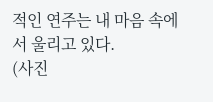적인 연주는 내 마음 속에서 울리고 있다.
(사진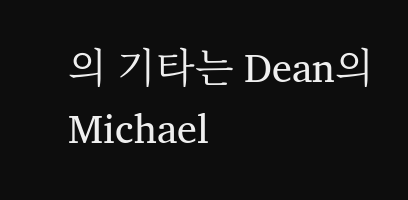의 기타는 Dean의 Michael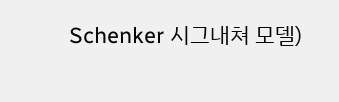Schenker 시그내쳐 모델)